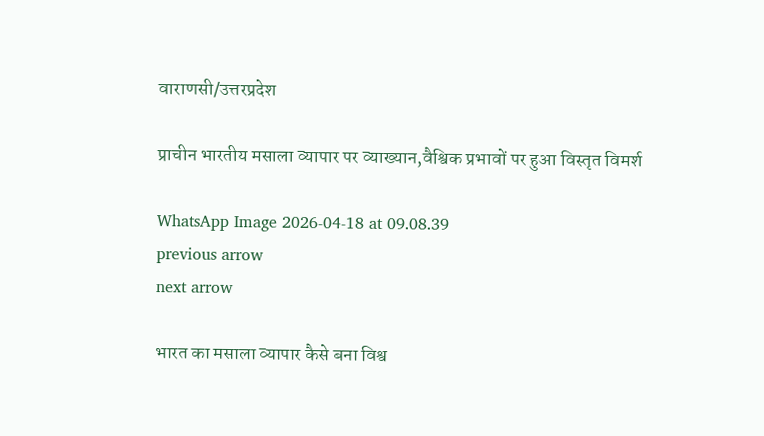वाराणसी/उत्तरप्रदेश

प्राचीन भारतीय मसाला व्यापार पर व्याख्यान,वैश्विक प्रभावों पर हुआ विस्तृत विमर्श

WhatsApp Image 2026-04-18 at 09.08.39
previous arrow
next arrow

भारत का मसाला व्यापार कैसे बना विश्व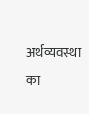अर्थव्यवस्था का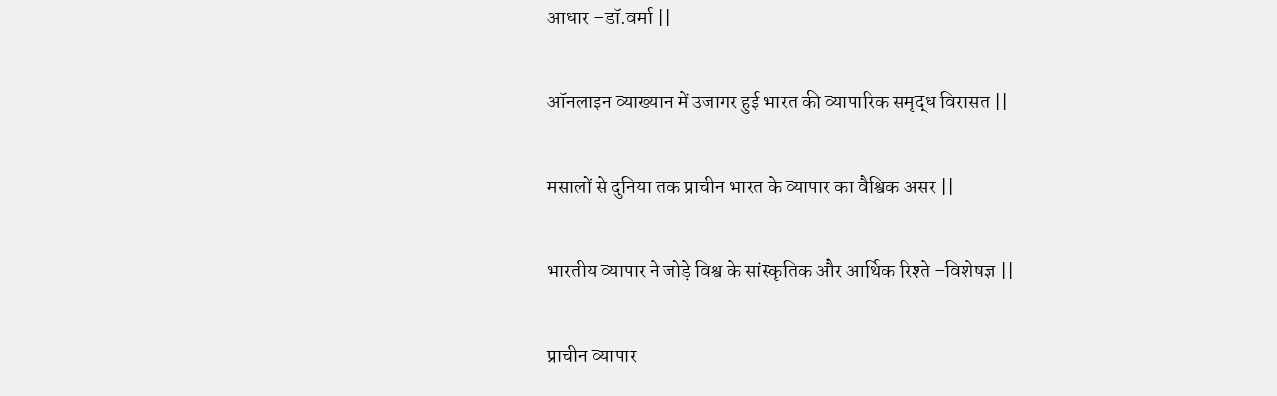आधार –डॉ.वर्मा ||

ऑनलाइन व्याख्यान में उजागर हुई भारत की व्यापारिक समृद्ध विरासत ||

मसालों से दुनिया तक प्राचीन भारत के व्यापार का वैश्विक असर ||

भारतीय व्यापार ने जोड़े विश्व के सांस्कृतिक और आर्थिक रिश्ते –विशेषज्ञ ||

प्राचीन व्यापार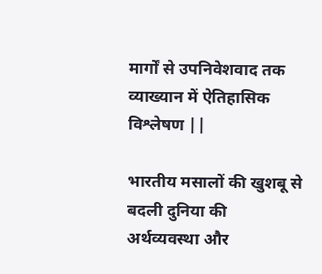मार्गों से उपनिवेशवाद तक व्याख्यान में ऐतिहासिक विश्लेषण ||

भारतीय मसालों की खुशबू से बदली दुनिया की अर्थव्यवस्था और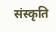संस्कृति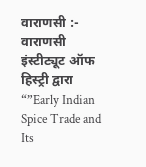वाराणसी :- वाराणसी इंस्टीट्यूट ऑफ हिस्ट्री द्वारा “”Early Indian Spice Trade and Its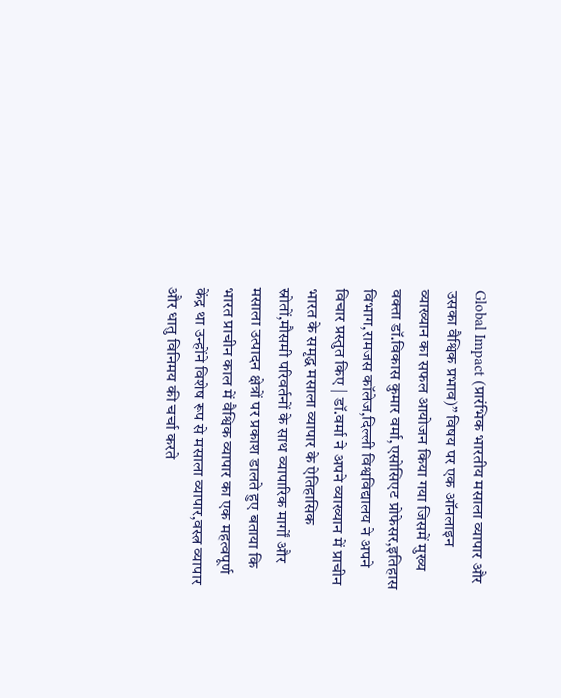Global Impact (प्रारंभिक भारतीय मसाला व्यापार और उसका वैश्विक प्रभाव)” विषय पर एक ऑनलाइन व्याख्यान का सफल आयोजन किया गया जिसमें मुख्य वक्ता डॉ.विकास कुमार वर्मा,एसोसिएट प्रोफेसर,इतिहास विभाग,रामजस कॉलेज,दिल्ली विश्वविद्यालय ने अपने विचार प्रस्तुत किए | डॉ.वर्मा ने अपने व्याख्यान में प्राचीन भारत के समृद्ध मसाला व्यापार के ऐतिहासिक स्रोतों,मौसमी परिवर्तनों के साथ व्यापारिक मार्गों और मसाला उत्पादन क्षेत्रों पर प्रकाश डालते हुए बताया कि भारत प्राचीन काल में वैश्विक व्यापार का एक महत्वपूर्ण केंद्र था उन्होंने विशेष रूप से मसाला व्यापार,वस्त्र व्यापार और धातु विनिमय की चर्चा करते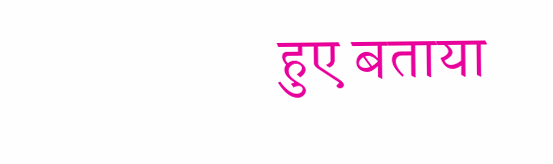हुए बताया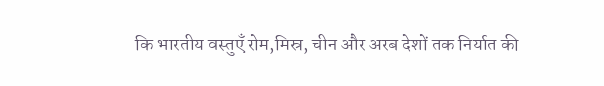कि भारतीय वस्तुएँ रोम,मिस्र, चीन और अरब देशों तक निर्यात की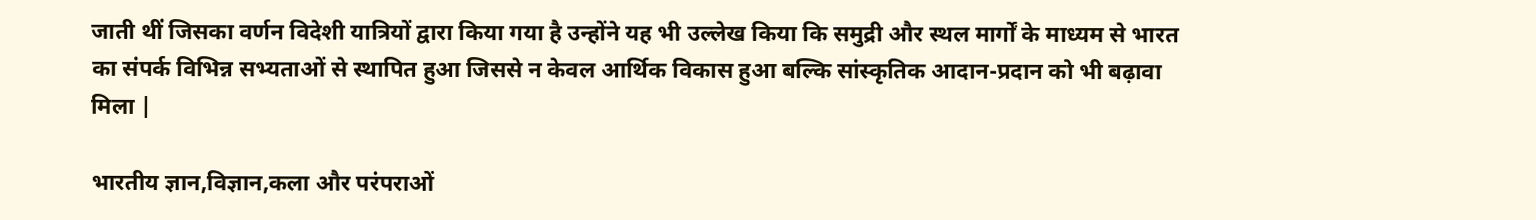जाती थीं जिसका वर्णन विदेशी यात्रियों द्वारा किया गया है उन्होंने यह भी उल्लेख किया कि समुद्री और स्थल मार्गों के माध्यम से भारत का संपर्क विभिन्न सभ्यताओं से स्थापित हुआ जिससे न केवल आर्थिक विकास हुआ बल्कि सांस्कृतिक आदान-प्रदान को भी बढ़ावा मिला |

भारतीय ज्ञान,विज्ञान,कला और परंपराओं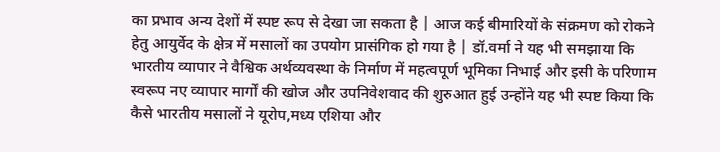का प्रभाव अन्य देशों में स्पष्ट रूप से देखा जा सकता है | आज कई बीमारियों के संक्रमण को रोकने हेतु आयुर्वेद के क्षेत्र में मसालों का उपयोग प्रासंगिक हो गया है | डॉ.वर्मा ने यह भी समझाया कि भारतीय व्यापार ने वैश्विक अर्थव्यवस्था के निर्माण में महत्वपूर्ण भूमिका निभाई और इसी के परिणाम स्वरूप नए व्यापार मार्गों की खोज और उपनिवेशवाद की शुरुआत हुई उन्होंने यह भी स्पष्ट किया कि कैसे भारतीय मसालों ने यूरोप,मध्य एशिया और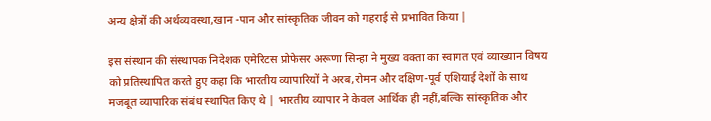अन्य क्षेत्रों की अर्थव्यवस्था,खान -पान और सांस्कृतिक जीवन को गहराई से प्रभावित किया |

इस संस्थान की संस्थापक निदेशक एमेरिटस प्रोफेसर अरूणा सिन्हा ने मुख्य वक्ता का स्वागत एवं व्याख्यान विषय को प्रतिस्थापित करते हुए कहा कि भारतीय व्यापारियों ने अरब,रोमन और दक्षिण-पूर्व एशियाई देशों के साथ मजबूत व्यापारिक संबंध स्थापित किए थे | भारतीय व्यापार ने केवल आर्थिक ही नहीं,बल्कि सांस्कृतिक और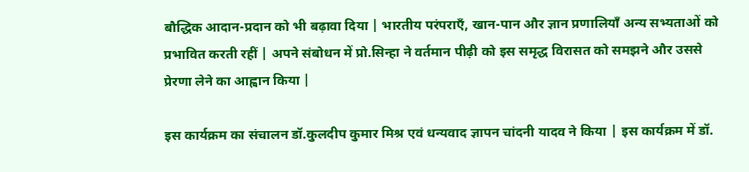बौद्धिक आदान-प्रदान को भी बढ़ावा दिया | भारतीय परंपराएँ, खान-पान और ज्ञान प्रणालियाँ अन्य सभ्यताओं को प्रभावित करती रहीं | अपने संबोधन में प्रो.सिन्हा ने वर्तमान पीढ़ी को इस समृद्ध विरासत को समझने और उससे प्रेरणा लेने का आह्वान किया |

इस कार्यक्रम का संचालन डॉ.कुलदीप कुमार मिश्र एवं धन्यवाद ज्ञापन चांदनी यादव ने किया | इस कार्यक्रम में डॉ.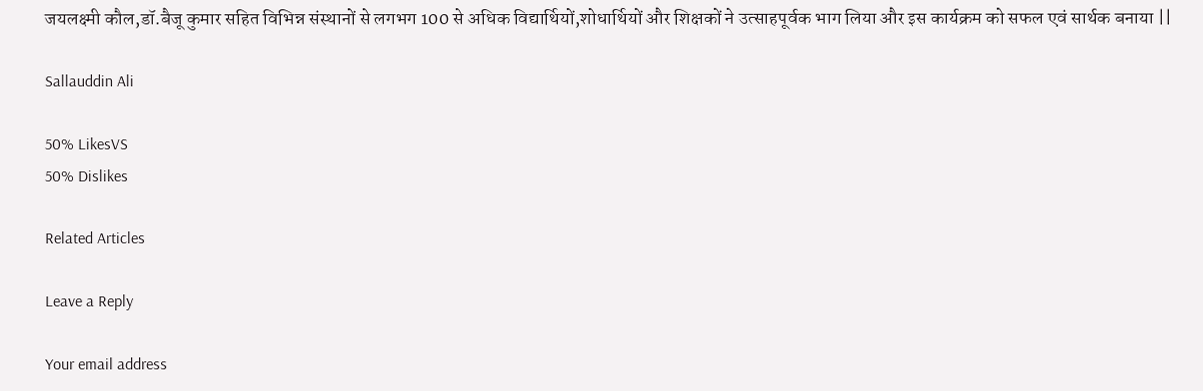जयलक्ष्मी कौल,डॉ.बैजू कुमार सहित विभिन्न संस्थानों से लगभग 100 से अधिक विद्यार्थियों,शोधार्थियों और शिक्षकों ने उत्साहपूर्वक भाग लिया और इस कार्यक्रम को सफल एवं सार्थक बनाया ||

Sallauddin Ali

50% LikesVS
50% Dislikes

Related Articles

Leave a Reply

Your email address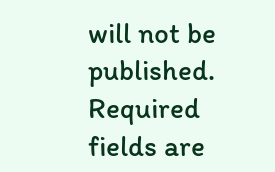will not be published. Required fields are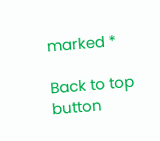marked *

Back to top button